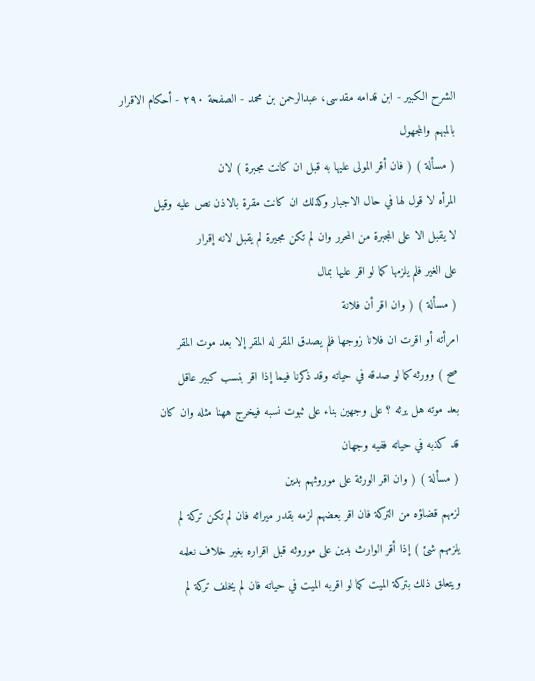الشرح الکبير - ابن قدامه مقدسی، عبدالرحمن بن محمد - الصفحة ٢٩٠ - أحكام الاقرار بالمبهم والمجهول
( مسألة ) ( فان أقر المولى عليها به قبل ان كانت مجبرة ) لان
المرأه لا قول لها في حال الاجبار وكذلك ان كانت مقرة بالاذن نص عليه وقيل
لا يقبل الا على المجبرة من المحرر وان لم تكن مجيرة لم يقبل لانه إقرار
على الغير فلم يلزمها كما لو اقر عليها بمال
( مسألة ) ( وان اقر أن فلانة
امرأته أو اقرت ان فلانا زوجها فلم يصدق المقر له المقر إلا بعد موت المقر
صح ) وورثه كما لو صدقه في حياته وقد ذكرنا فيما إذا اقر بنسب كبير عاقل
بعد موته هل يرثه ؟ على وجهين بناء على ثبوت نسبه فيخرج ههنا مثله وان كان
قد كذبه في حياته ففيه وجهان
( مسألة ) ( وان اقر الورثة على موروثهم بدين
لزمهم قضاؤه من التركة فان اقر بعضهم لزمه بقدر ميراثه فان لم تكن تركة لم
يلزمهم شئ ) إذا أقر الوارث بدين على موروثه قبل اقراره بغير خلاف نعلمه
ويتعلق ذلك بتركة الميت كما لو اقربه الميت في حياته فان لم يخلف تركة لم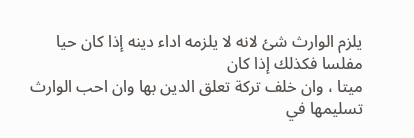يلزم الوارث شئ لانه لا يلزمه اداء دينه إذا كان حيا مفلسا فكذلك إذا كان
ميتا ، وان خلف تركة تعلق الدين بها وان احب الوارث تسليمها في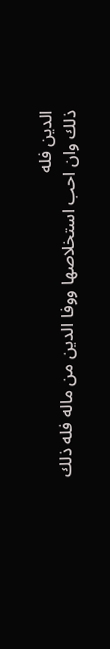الدين فله
ذلك وان احب استخلاصها ووفا الدين من ماله فله ذلك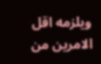ويلزمه اقل الامرين من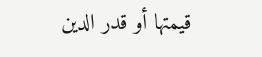قيمتها أو قدر الدين